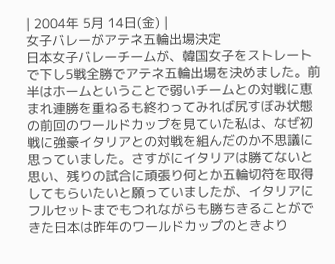| 2004年 5月 14日(金) |
女子バレーがアテネ五輪出場決定
日本女子バレーチームが、韓国女子をストレートで下し5戦全勝でアテネ五輪出場を決めました。前半はホームということで弱いチームとの対戦に恵まれ連勝を重ねるも終わってみれば尻すぼみ状態の前回のワールドカップを見ていた私は、なぜ初戦に強豪イタリアとの対戦を組んだのか不思議に思っていました。さすがにイタリアは勝てないと思い、残りの試合に頑張り何とか五輪切符を取得してもらいたいと願っていましたが、イタリアにフルセットまでもつれながらも勝ちきることができた日本は昨年のワールドカップのときより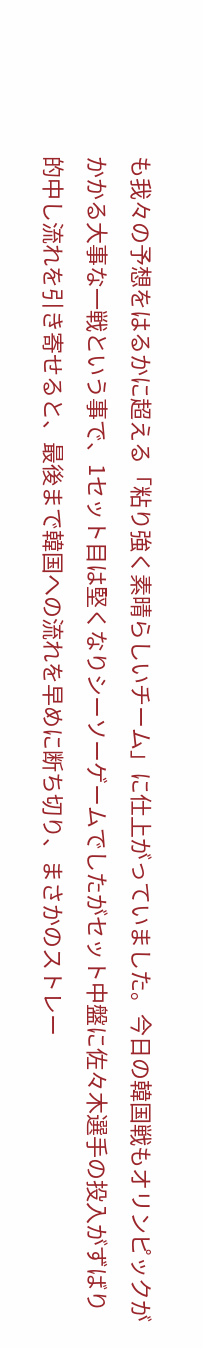も我々の予想をはるかに超える「粘り強く素晴らしいチーム」に仕上がっていました。今日の韓国戦もオリンピックがかかる大事な一戦という事で、1セット目は堅くなりシーソーゲームでしたがセット中盤に佐々木選手の投入がずばり的中し流れを引き寄せると、最後まで韓国への流れを早めに断ち切り、まさかのストレー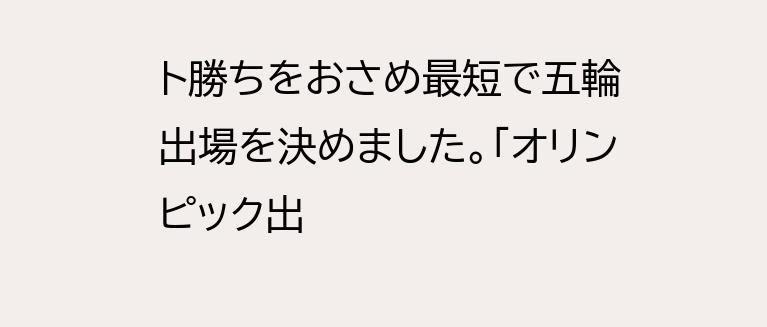ト勝ちをおさめ最短で五輪出場を決めました。「オリンピック出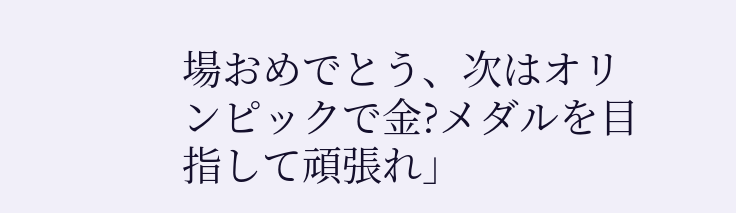場おめでとう、次はオリンピックで金?メダルを目指して頑張れ」